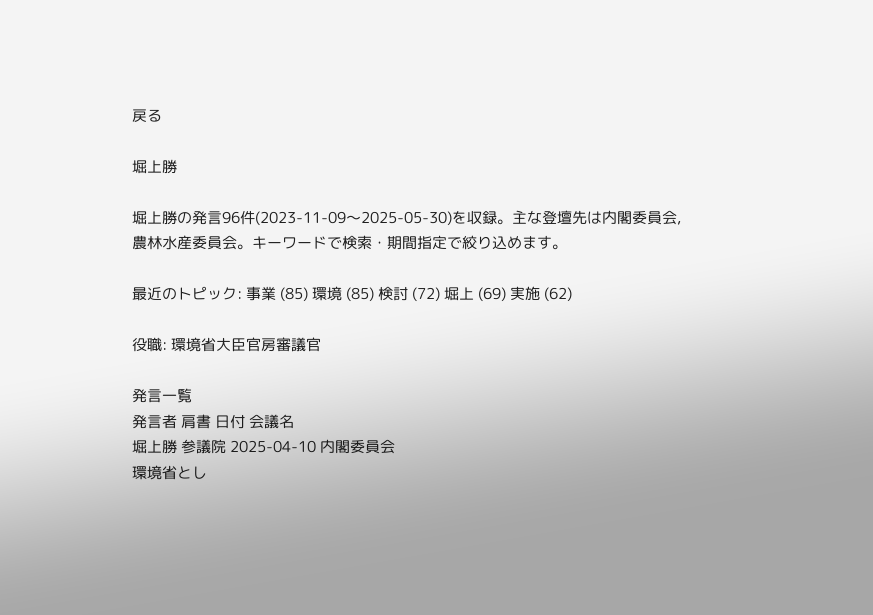戻る

堀上勝

堀上勝の発言96件(2023-11-09〜2025-05-30)を収録。主な登壇先は内閣委員会, 農林水産委員会。キーワードで検索・期間指定で絞り込めます。

最近のトピック: 事業 (85) 環境 (85) 検討 (72) 堀上 (69) 実施 (62)

役職: 環境省大臣官房審議官

発言一覧
発言者 肩書 日付 会議名
堀上勝 参議院 2025-04-10 内閣委員会
環境省とし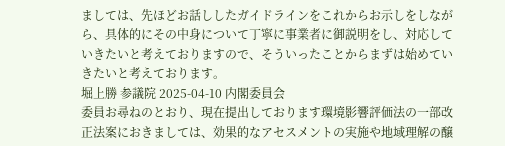ましては、先ほどお話ししたガイドラインをこれからお示しをしながら、具体的にその中身について丁寧に事業者に御説明をし、対応していきたいと考えておりますので、そういったことからまずは始めていきたいと考えております。
堀上勝 参議院 2025-04-10 内閣委員会
委員お尋ねのとおり、現在提出しております環境影響評価法の一部改正法案におきましては、効果的なアセスメントの実施や地域理解の醸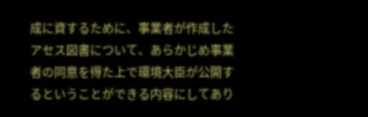成に資するために、事業者が作成したアセス図書について、あらかじめ事業者の同意を得た上で環境大臣が公開するということができる内容にしてあり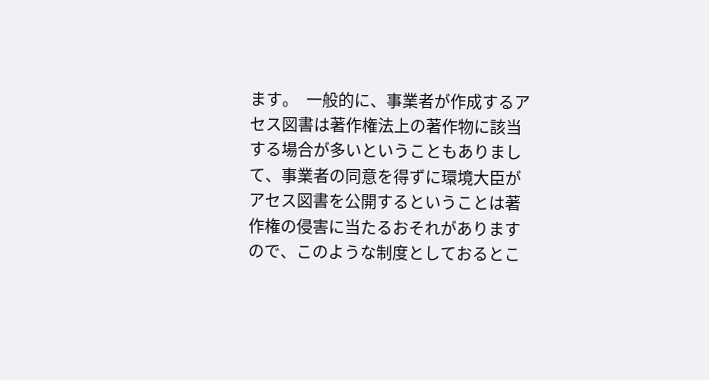ます。  一般的に、事業者が作成するアセス図書は著作権法上の著作物に該当する場合が多いということもありまして、事業者の同意を得ずに環境大臣がアセス図書を公開するということは著作権の侵害に当たるおそれがありますので、このような制度としておるとこ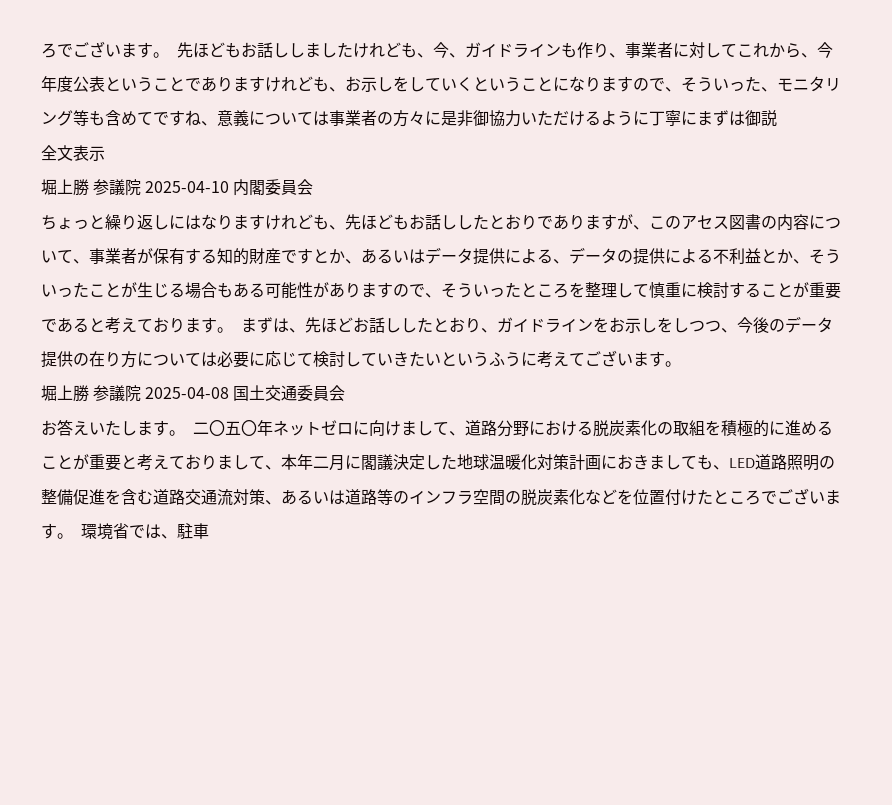ろでございます。  先ほどもお話ししましたけれども、今、ガイドラインも作り、事業者に対してこれから、今年度公表ということでありますけれども、お示しをしていくということになりますので、そういった、モニタリング等も含めてですね、意義については事業者の方々に是非御協力いただけるように丁寧にまずは御説
全文表示
堀上勝 参議院 2025-04-10 内閣委員会
ちょっと繰り返しにはなりますけれども、先ほどもお話ししたとおりでありますが、このアセス図書の内容について、事業者が保有する知的財産ですとか、あるいはデータ提供による、データの提供による不利益とか、そういったことが生じる場合もある可能性がありますので、そういったところを整理して慎重に検討することが重要であると考えております。  まずは、先ほどお話ししたとおり、ガイドラインをお示しをしつつ、今後のデータ提供の在り方については必要に応じて検討していきたいというふうに考えてございます。
堀上勝 参議院 2025-04-08 国土交通委員会
お答えいたします。  二〇五〇年ネットゼロに向けまして、道路分野における脱炭素化の取組を積極的に進めることが重要と考えておりまして、本年二月に閣議決定した地球温暖化対策計画におきましても、LED道路照明の整備促進を含む道路交通流対策、あるいは道路等のインフラ空間の脱炭素化などを位置付けたところでございます。  環境省では、駐車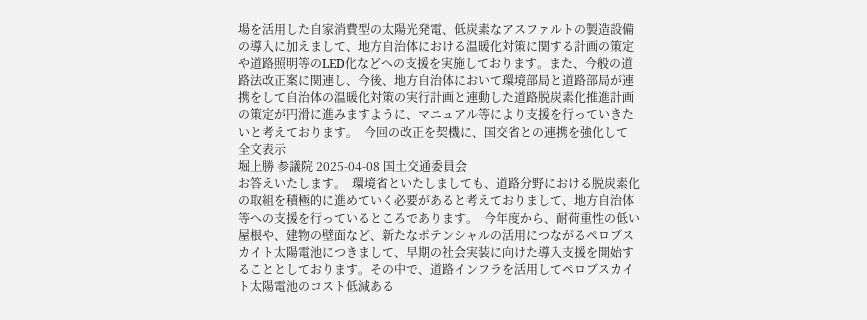場を活用した自家消費型の太陽光発電、低炭素なアスファルトの製造設備の導入に加えまして、地方自治体における温暖化対策に関する計画の策定や道路照明等のLED化などへの支援を実施しております。また、今般の道路法改正案に関連し、今後、地方自治体において環境部局と道路部局が連携をして自治体の温暖化対策の実行計画と連動した道路脱炭素化推進計画の策定が円滑に進みますように、マニュアル等により支援を行っていきたいと考えております。  今回の改正を契機に、国交省との連携を強化して
全文表示
堀上勝 参議院 2025-04-08 国土交通委員会
お答えいたします。  環境省といたしましても、道路分野における脱炭素化の取組を積極的に進めていく必要があると考えておりまして、地方自治体等への支援を行っているところであります。  今年度から、耐荷重性の低い屋根や、建物の壁面など、新たなポテンシャルの活用につながるペロブスカイト太陽電池につきまして、早期の社会実装に向けた導入支援を開始することとしております。その中で、道路インフラを活用してペロブスカイト太陽電池のコスト低減ある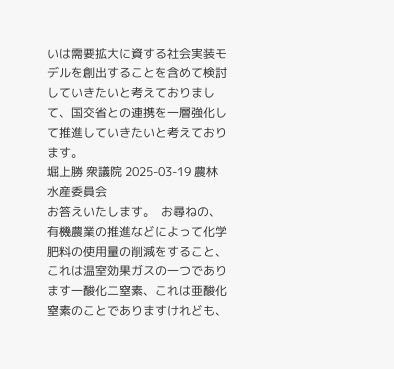いは需要拡大に資する社会実装モデルを創出することを含めて検討していきたいと考えておりまして、国交省との連携を一層強化して推進していきたいと考えております。
堀上勝 衆議院 2025-03-19 農林水産委員会
お答えいたします。  お尋ねの、有機農業の推進などによって化学肥料の使用量の削減をすること、これは温室効果ガスの一つであります一酸化二窒素、これは亜酸化窒素のことでありますけれども、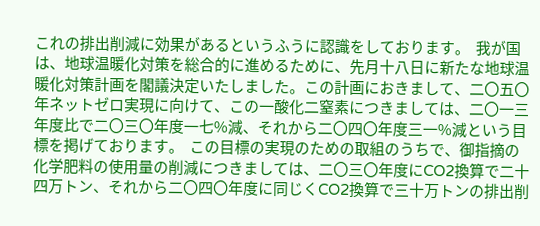これの排出削減に効果があるというふうに認識をしております。  我が国は、地球温暖化対策を総合的に進めるために、先月十八日に新たな地球温暖化対策計画を閣議決定いたしました。この計画におきまして、二〇五〇年ネットゼロ実現に向けて、この一酸化二窒素につきましては、二〇一三年度比で二〇三〇年度一七%減、それから二〇四〇年度三一%減という目標を掲げております。  この目標の実現のための取組のうちで、御指摘の化学肥料の使用量の削減につきましては、二〇三〇年度にCO2換算で二十四万トン、それから二〇四〇年度に同じくCO2換算で三十万トンの排出削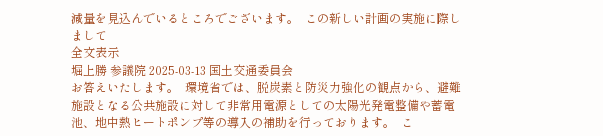減量を見込んでいるところでございます。  この新しい計画の実施に際しまして
全文表示
堀上勝 参議院 2025-03-13 国土交通委員会
お答えいたします。  環境省では、脱炭素と防災力強化の観点から、避難施設となる公共施設に対して非常用電源としての太陽光発電整備や蓄電池、地中熱ヒートポンプ等の導入の補助を行っております。  こ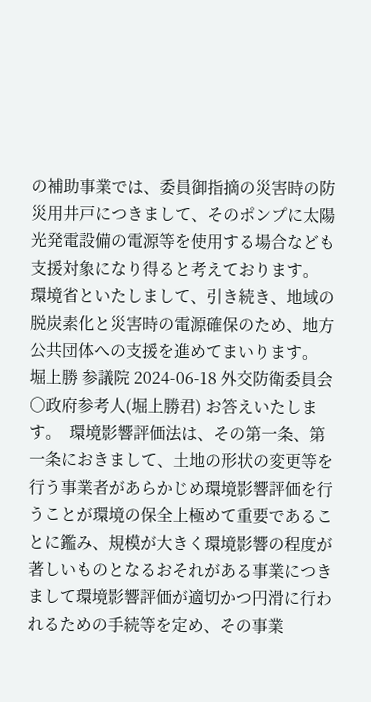の補助事業では、委員御指摘の災害時の防災用井戸につきまして、そのポンプに太陽光発電設備の電源等を使用する場合なども支援対象になり得ると考えております。  環境省といたしまして、引き続き、地域の脱炭素化と災害時の電源確保のため、地方公共団体への支援を進めてまいります。
堀上勝 参議院 2024-06-18 外交防衛委員会
○政府参考人(堀上勝君) お答えいたします。  環境影響評価法は、その第一条、第一条におきまして、土地の形状の変更等を行う事業者があらかじめ環境影響評価を行うことが環境の保全上極めて重要であることに鑑み、規模が大きく環境影響の程度が著しいものとなるおそれがある事業につきまして環境影響評価が適切かつ円滑に行われるための手続等を定め、その事業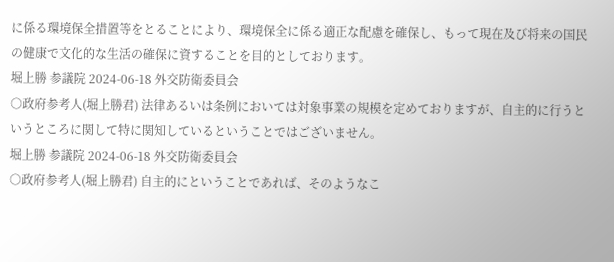に係る環境保全措置等をとることにより、環境保全に係る適正な配慮を確保し、もって現在及び将来の国民の健康で文化的な生活の確保に資することを目的としております。
堀上勝 参議院 2024-06-18 外交防衛委員会
○政府参考人(堀上勝君) 法律あるいは条例においては対象事業の規模を定めておりますが、自主的に行うというところに関して特に関知しているということではございません。
堀上勝 参議院 2024-06-18 外交防衛委員会
○政府参考人(堀上勝君) 自主的にということであれば、そのようなこ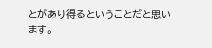とがあり得るということだと思います。